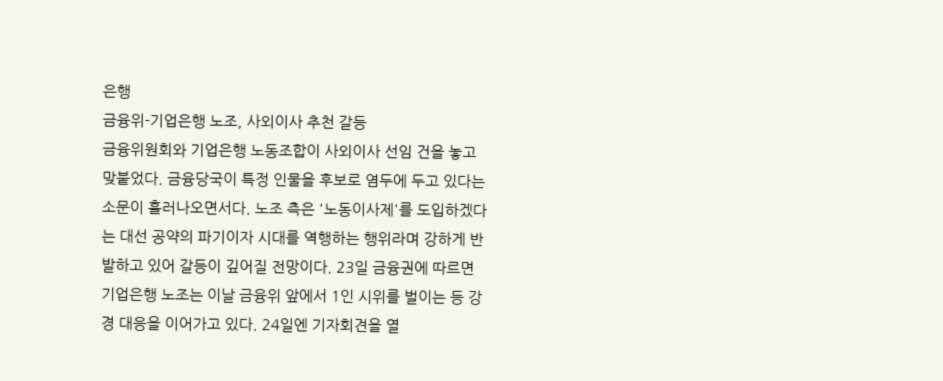은행
금융위-기업은행 노조, 사외이사 추천 갈등
금융위원회와 기업은행 노동조합이 사외이사 선임 건을 놓고 맞붙었다. 금융당국이 특정 인물을 후보로 염두에 두고 있다는 소문이 흘러나오면서다. 노조 측은 '노동이사제'를 도입하겠다는 대선 공약의 파기이자 시대를 역행하는 행위라며 강하게 반발하고 있어 갈등이 깊어질 전망이다. 23일 금융권에 따르면 기업은행 노조는 이날 금융위 앞에서 1인 시위를 벌이는 등 강경 대응을 이어가고 있다. 24일엔 기자회견을 열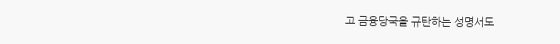고 금융당국을 규탄하는 성명서도